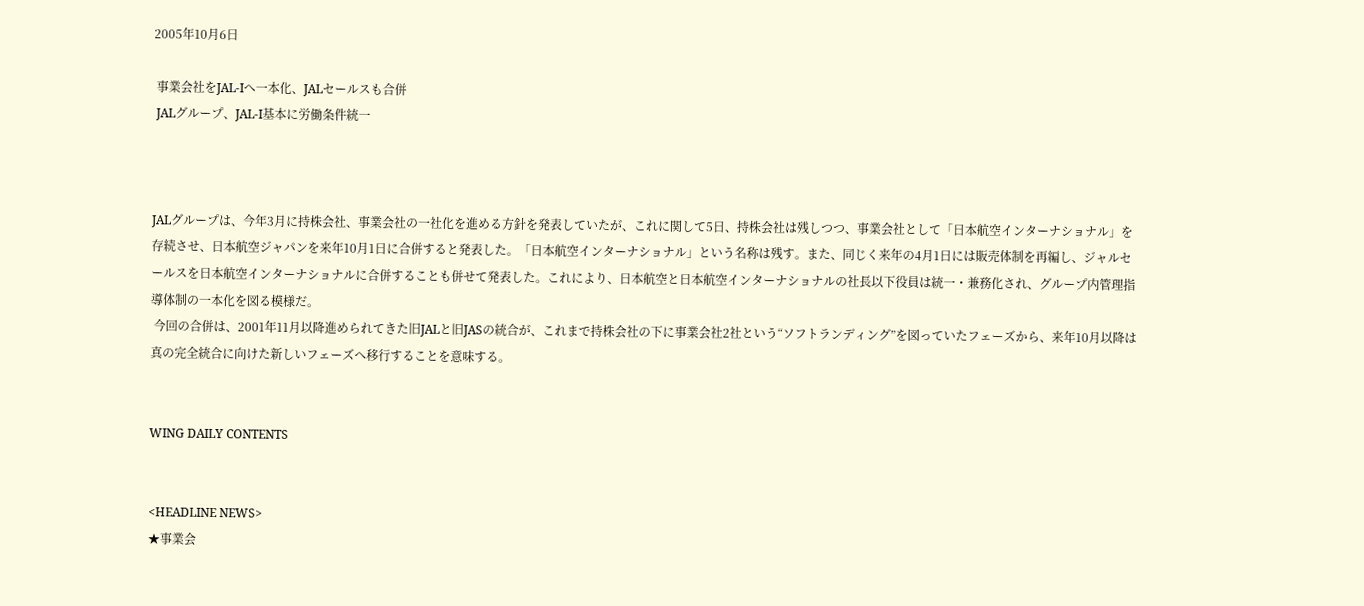2005年10月6日

 事業会社をJAL-Iへ一本化、JALセールスも合併
 JALグループ、JAL-I基本に労働条件統一



JALグループは、今年3月に持株会社、事業会社の一社化を進める方針を発表していたが、これに関して5日、持株会社は残しつつ、事業会社として「日本航空インターナショナル」を存続させ、日本航空ジャパンを来年10月1日に合併すると発表した。「日本航空インターナショナル」という名称は残す。また、同じく来年の4月1日には販売体制を再編し、ジャルセールスを日本航空インターナショナルに合併することも併せて発表した。これにより、日本航空と日本航空インターナショナルの社長以下役員は統一・兼務化され、グループ内管理指導体制の一本化を図る模様だ。
 今回の合併は、2001年11月以降進められてきた旧JALと旧JASの統合が、これまで持株会社の下に事業会社2社という“ソフトランディング”を図っていたフェーズから、来年10月以降は真の完全統合に向けた新しいフェーズへ移行することを意味する。


WING DAILY CONTENTS


<HEADLINE NEWS>
★事業会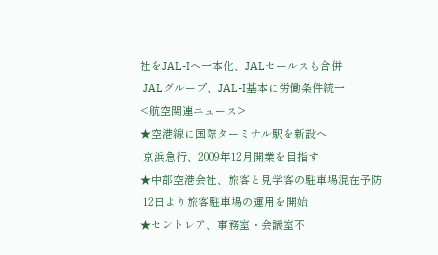社をJAL-Iへ一本化、JALセールスも合併
 JALグループ、JAL-I基本に労働条件統一
<航空関連ニュース>
★空港線に国際ターミナル駅を新設へ
 京浜急行、2009年12月開業を目指す
★中部空港会社、旅客と見学客の駐車場混在予防
 12日より旅客駐車場の運用を開始
★セントレア、事務室・会議室不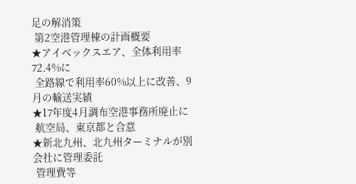足の解消策
 第2空港管理棟の計画概要
★アイベックスエア、全体利用率72.4%に
 全路線で利用率60%以上に改善、9月の輸送実績
★17年度4月調布空港事務所廃止に
 航空局、東京都と合意
★新北九州、北九州ターミナルが別会社に管理委託
 管理費等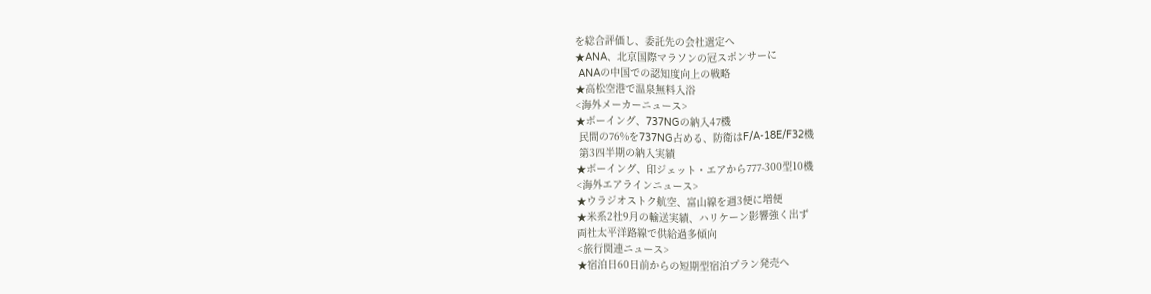を総合評価し、委託先の会社選定へ
★ANA、北京国際マラソンの冠スポンサーに
 ANAの中国での認知度向上の戦略
★高松空港で温泉無料入浴
<海外メーカーニュース>
★ボーイング、737NGの納入47機
 民間の76%を737NG占める、防衛はF/A-18E/F32機
 第3四半期の納入実績
★ボーイング、印ジェット・エアから777-300型10機
<海外エアラインニュース>
★ウラジオストク航空、富山線を週3便に増便
★米系2社9月の輸送実績、ハリケーン影響強く出ず
両社太平洋路線で供給過多傾向
<旅行関連ニュース>
★宿泊日60日前からの短期型宿泊プラン発売へ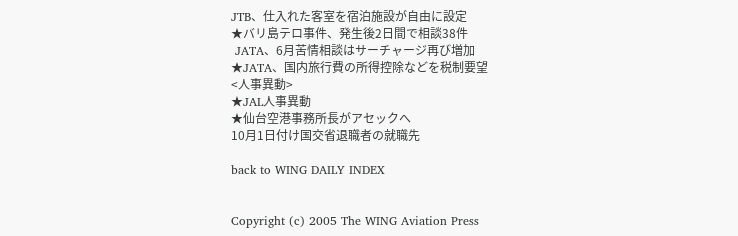JTB、仕入れた客室を宿泊施設が自由に設定
★バリ島テロ事件、発生後2日間で相談38件
 JATA、6月苦情相談はサーチャージ再び増加
★JATA、国内旅行費の所得控除などを税制要望
<人事異動>
★JAL人事異動
★仙台空港事務所長がアセックへ
10月1日付け国交省退職者の就職先

back to WING DAILY INDEX


Copyright (c) 2005 The WING Aviation Press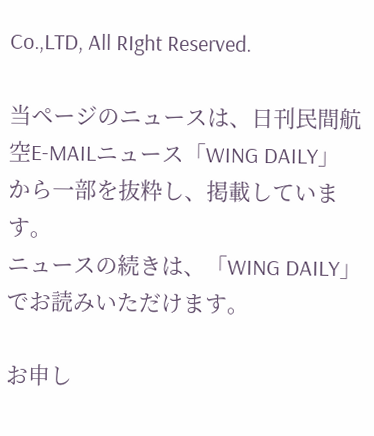Co.,LTD, All RIght Reserved.

当ページのニュースは、日刊民間航空E-MAILニュース「WING DAILY」
から一部を抜粋し、掲載しています。
ニュースの続きは、「WING DAILY」でお読みいただけます。

お申し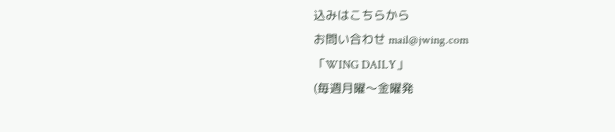込みはこちらから
お問い合わせ mail@jwing.com
「WING DAILY」
(毎週月曜〜金曜発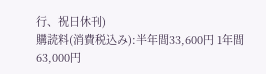行、祝日休刊)
購読料(消費税込み):半年間33,600円 1年間63,000円